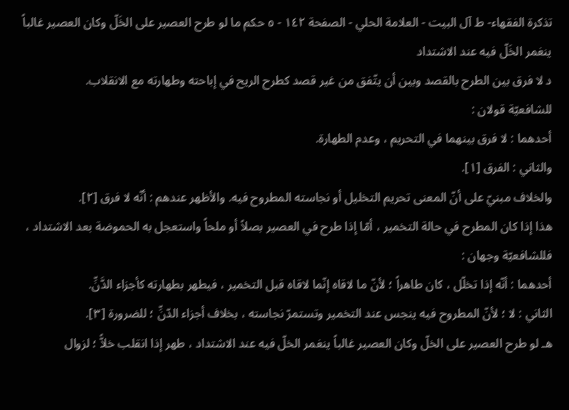تذكرة الفقهاء- ط آل البيت - العلامة الحلي - الصفحة ١٤٢ - ٥ حكم ما لو طرح العصير على الخَلّ وكان العصير غالباً ينغمر الخَلّ فيه عند الاشتداد
د لا فرق بين الطرح بالقصد وبين أن يتّفق من غير قصد كطرح الريح في إباحته وطهارته مع الانقلاب.
للشافعيّة قولان :
أحدهما : لا فرق بينهما في التحريم ، وعدم الطهارة.
والثاني : الفرق [١].
والخلاف مبنيّ على أنّ المعنى تحريم التخليل أو نجاسته المطروح فيه. والأظهر عندهم : أنّه لا فرق [٢].
هذا إذا كان المطرح في حالة التخمير ، أمّا إذا طرح في العصير بصلاً أو ملحاً واستعجل به الحموضة بعد الاشتداد ، فللشافعيّة وجهان :
أحدهما : أنّه إذا تخلّل ، كان طاهراً ؛ لأنّ ما لاقاه إنّما لاقاه قبل التخمير ، فيطهر بطهارته كأجزاء الدَّنِّ.
الثاني : لا ؛ لأنّ المطروح فيه ينجس عند التخمير وتستمرّ نجاسته ، بخلاف أجزاء الدّنِّ ؛ للضرورة [٣].
هـ لو طرح العصير على الخلّ وكان العصير غالباً ينغمر الخلّ فيه عند الاشتداد ، طهر إذا انقلب خلاًّ ؛ لزوال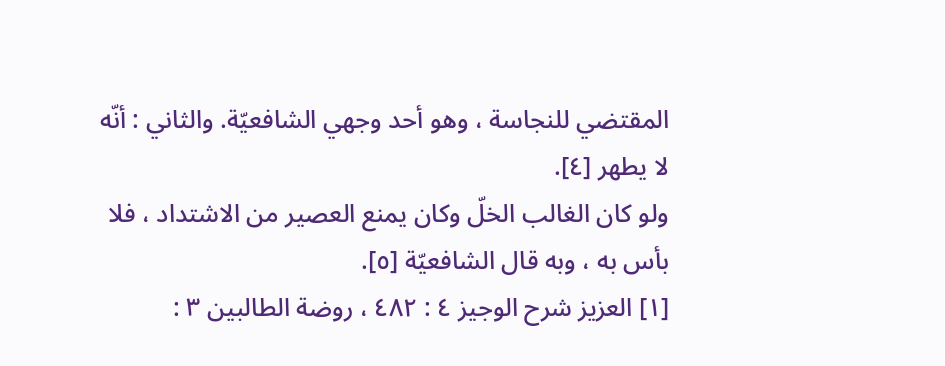المقتضي للنجاسة ، وهو أحد وجهي الشافعيّة. والثاني : أنّه لا يطهر [٤].
ولو كان الغالب الخلّ وكان يمنع العصير من الاشتداد ، فلا بأس به ، وبه قال الشافعيّة [٥].
[١] العزيز شرح الوجيز ٤ : ٤٨٢ ، روضة الطالبين ٣ :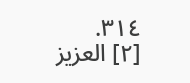٣١٤.
[٢] العزيز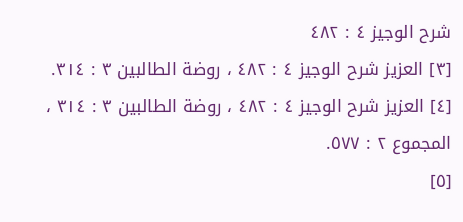شرح الوجيز ٤ : ٤٨٢
[٣] العزيز شرح الوجيز ٤ : ٤٨٢ ، روضة الطالبين ٣ : ٣١٤.
[٤] العزيز شرح الوجيز ٤ : ٤٨٢ ، روضة الطالبين ٣ : ٣١٤ ، المجموع ٢ : ٥٧٧.
[٥]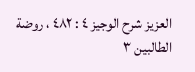العزيز شرح الوجيز ٤ : ٤٨٢ ، روضة الطالبين ٣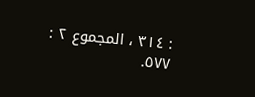: ٣١٤ ، المجموع ٢ : ٥٧٧.